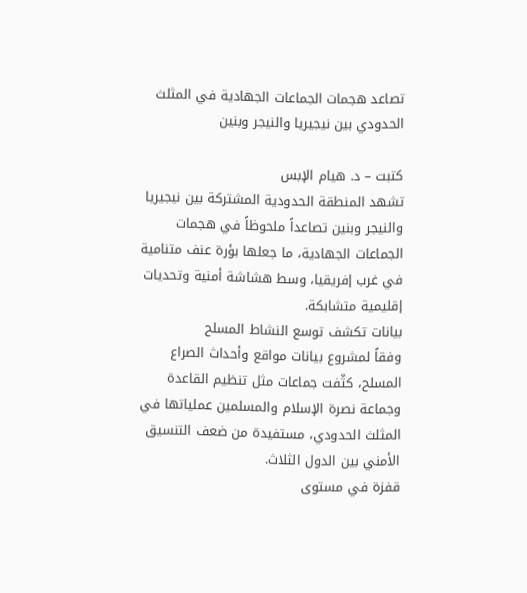تصاعد هجمات الجماعات الجهادية في المثلث الحدودي بين نيجيريا والنيجر وبنين

كتبت – د. هيام الإبس
تشهد المنطقة الحدودية المشتركة بين نيجيريا والنيجر وبنين تصاعداً ملحوظاً في هجمات الجماعات الجهادية، ما جعلها بؤرة عنف متنامية في غرب إفريقيا، وسط هشاشة أمنية وتحديات إقليمية متشابكة.
بيانات تكشف توسع النشاط المسلح
وفقاً لمشروع بيانات مواقع وأحداث الصراع المسلح، كثّفت جماعات مثل تنظيم القاعدة وجماعة نصرة الإسلام والمسلمين عملياتها في المثلث الحدودي، مستفيدة من ضعف التنسيق الأمني بين الدول الثلاث.
قفزة في مستوى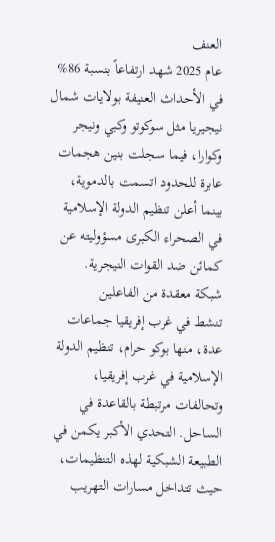العنف
عام 2025 شهد ارتفاعاً بنسبة 86% في الأحداث العنيفة بولايات شمال نيجيريا مثل سوكوتو وكبي ونيجر وكوارا، فيما سجلت بنين هجمات عابرة للحدود اتسمت بالدموية، بينما أعلن تنظيم الدولة الإسلامية في الصحراء الكبرى مسؤوليته عن كمائن ضد القوات النيجرية.
شبكة معقدة من الفاعلين
تنشط في غرب إفريقيا جماعات عدة، منها بوكو حرام، تنظيم الدولة الإسلامية في غرب إفريقيا، وتحالفات مرتبطة بالقاعدة في الساحل. التحدي الأكبر يكمن في الطبيعة الشبكية لهذه التنظيمات، حيث تتداخل مسارات التهريب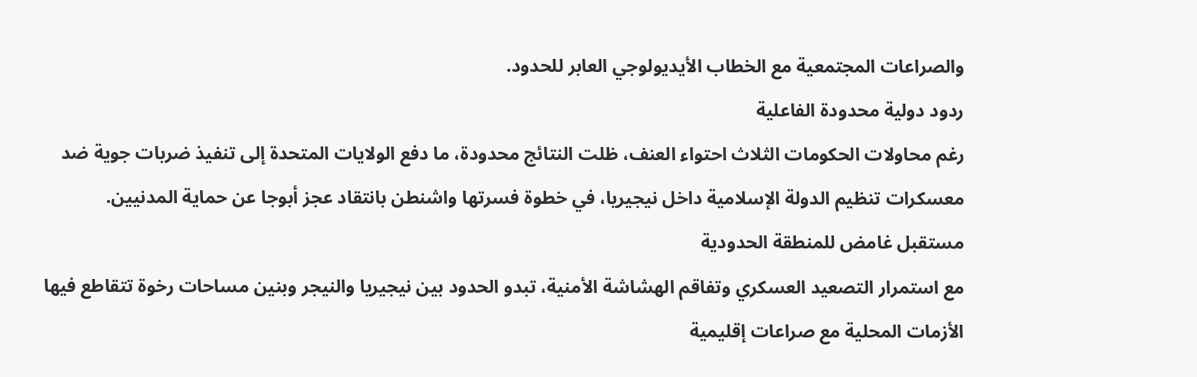والصراعات المجتمعية مع الخطاب الأيديولوجي العابر للحدود.
ردود دولية محدودة الفاعلية
رغم محاولات الحكومات الثلاث احتواء العنف، ظلت النتائج محدودة، ما دفع الولايات المتحدة إلى تنفيذ ضربات جوية ضد معسكرات تنظيم الدولة الإسلامية داخل نيجيريا، في خطوة فسرتها واشنطن بانتقاد عجز أبوجا عن حماية المدنيين.
مستقبل غامض للمنطقة الحدودية
مع استمرار التصعيد العسكري وتفاقم الهشاشة الأمنية، تبدو الحدود بين نيجيريا والنيجر وبنين مساحات رخوة تتقاطع فيها الأزمات المحلية مع صراعات إقليمية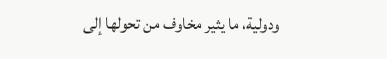ودولية، ما يثير مخاوف من تحولها إلى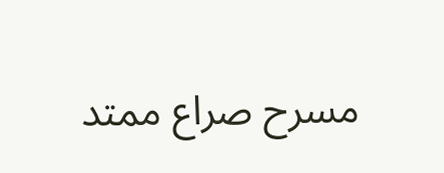مسرح صراع ممتد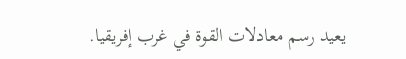يعيد رسم معادلات القوة في غرب إفريقيا.